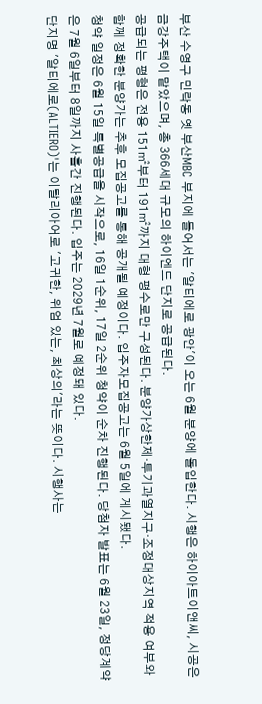부산 수영구 민락동 옛 부산MBC 부지에 들어서는 '알티에로 광안'이 오는 6월 분양에 돌입한다. 시행은 하이아트이앤씨, 시공은 금강주택이 맡았으며, 총 366세대 규모의 하이엔드 단지로 공급된다.
공급되는 평형은 전용 151㎡부터 191㎡까지 대형 평수로만 구성된다. 분양가상한제·투기과열지구·조정대상지역 적용 여부와 함께 정확한 분양가는 추후 모집공고를 통해 공개될 예정이다. 입주자모집공고는 6월 5일에 게시됐다.
청약 일정은 6월 15일 특별공급을 시작으로, 16일 1순위, 17일 2순위 청약이 순차 진행된다. 당첨자 발표는 6월 23일, 정당계약은 7월 6일부터 8일까지 사흘간 진행된다. 입주는 2029년 7월로 예정돼 있다.
단지명 '알티에로(ALTIERO)'는 이탈리아어로 '고귀한, 위엄 있는, 최상의'라는 뜻이다. 시행사는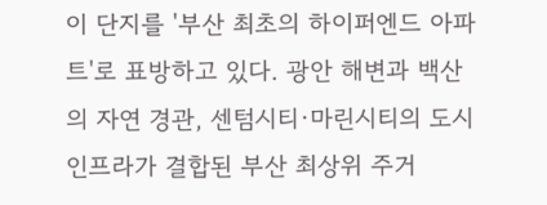이 단지를 '부산 최초의 하이퍼엔드 아파트'로 표방하고 있다. 광안 해변과 백산의 자연 경관, 센텀시티·마린시티의 도시 인프라가 결합된 부산 최상위 주거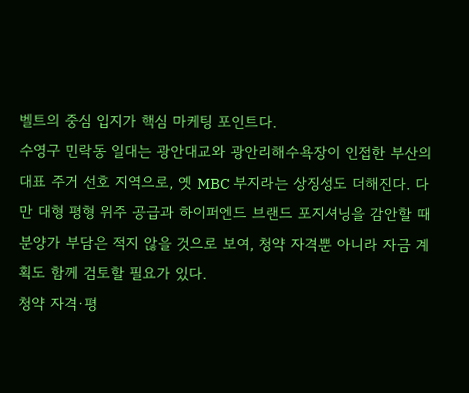벨트의 중심 입지가 핵심 마케팅 포인트다.
수영구 민락동 일대는 광안대교와 광안리해수욕장이 인접한 부산의 대표 주거 선호 지역으로, 옛 MBC 부지라는 상징성도 더해진다. 다만 대형 평형 위주 공급과 하이퍼엔드 브랜드 포지셔닝을 감안할 때 분양가 부담은 적지 않을 것으로 보여, 청약 자격뿐 아니라 자금 계획도 함께 검토할 필요가 있다.
청약 자격·평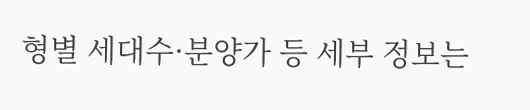형별 세대수·분양가 등 세부 정보는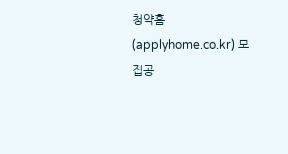청약홈(applyhome.co.kr) 모집공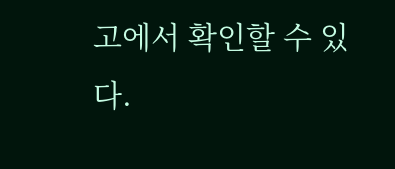고에서 확인할 수 있다.